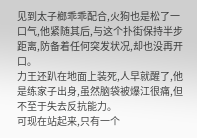见到太子榔乖乖配合,火狗也是松了一口气,他紧随其后,与这个扑街保持半步距离,防备着任何突发状况,却也没再开口。
力王还趴在地面上装死,人早就醒了,他是练家子出身,虽然脑袋被爆江很痛,但不至于失去反抗能力。
可现在站起来,只有一个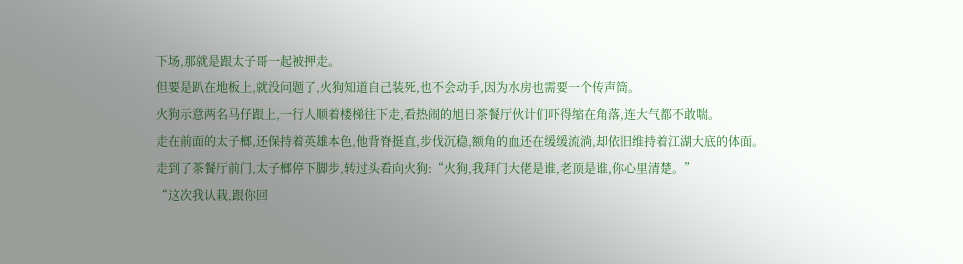下场,那就是跟太子哥一起被押走。
但要是趴在地板上,就没问题了,火狗知道自己装死,也不会动手,因为水房也需要一个传声筒。
火狗示意两名马仔跟上,一行人顺着楼梯往下走,看热闹的旭日茶餐厅伙计们吓得缩在角落,连大气都不敢喘。
走在前面的太子榔,还保持着英雄本色,他背脊挺直,步伐沉稳,额角的血还在缓缓流淌,却依旧维持着江湖大底的体面。
走到了茶餐厅前门,太子榔停下脚步,转过头看向火狗:“火狗,我拜门大佬是谁,老顶是谁,你心里清楚。”
“这次我认栽,跟你回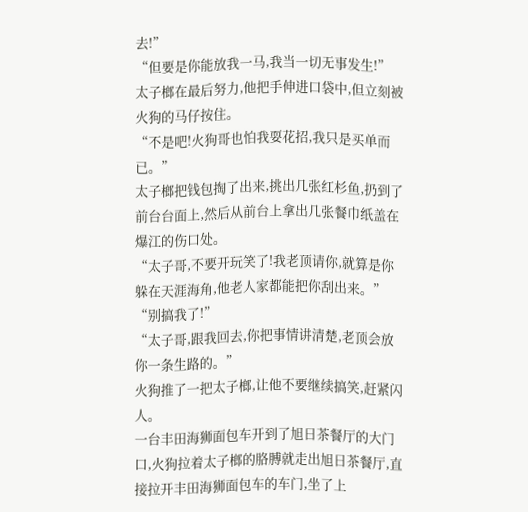去!”
“但要是你能放我一马,我当一切无事发生!”
太子榔在最后努力,他把手伸进口袋中,但立刻被火狗的马仔按住。
“不是吧!火狗哥也怕我耍花招,我只是买单而已。”
太子榔把钱包掏了出来,挑出几张红杉鱼,扔到了前台台面上,然后从前台上拿出几张餐巾纸盖在爆江的伤口处。
“太子哥,不要开玩笑了!我老顶请你,就算是你躲在天涯海角,他老人家都能把你刮出来。”
“别搞我了!”
“太子哥,跟我回去,你把事情讲清楚,老顶会放你一条生路的。”
火狗推了一把太子榔,让他不要继续搞笑,赶紧闪人。
一台丰田海狮面包车开到了旭日茶餐厅的大门口,火狗拉着太子榔的胳膊就走出旭日茶餐厅,直接拉开丰田海狮面包车的车门,坐了上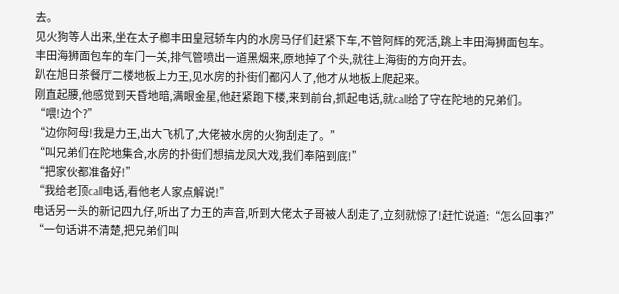去。
见火狗等人出来,坐在太子榔丰田皇冠轿车内的水房马仔们赶紧下车,不管阿辉的死活,跳上丰田海狮面包车。
丰田海狮面包车的车门一关,排气管喷出一道黑烟来,原地掉了个头,就往上海街的方向开去。
趴在旭日茶餐厅二楼地板上力王,见水房的扑街们都闪人了,他才从地板上爬起来。
刚直起腰,他感觉到天昏地暗,满眼金星,他赶紧跑下楼,来到前台,抓起电话,就call给了守在陀地的兄弟们。
“喂!边个?”
“边你阿母!我是力王,出大飞机了,大佬被水房的火狗刮走了。”
“叫兄弟们在陀地集合,水房的扑街们想搞龙凤大戏,我们奉陪到底!”
“把家伙都准备好!”
“我给老顶call电话,看他老人家点解说!”
电话另一头的新记四九仔,听出了力王的声音,听到大佬太子哥被人刮走了,立刻就惊了!赶忙说道:“怎么回事?”
“一句话讲不清楚,把兄弟们叫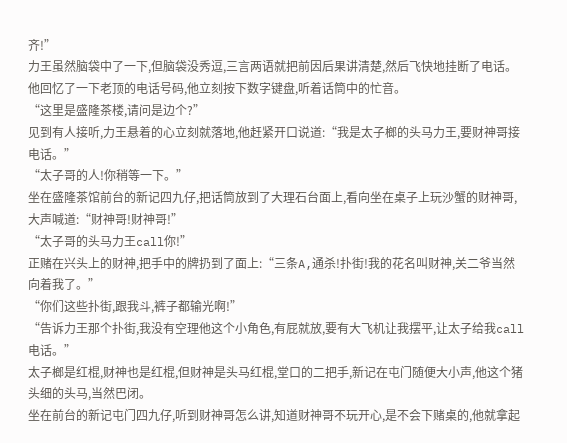齐!”
力王虽然脑袋中了一下,但脑袋没秀逗,三言两语就把前因后果讲清楚,然后飞快地挂断了电话。
他回忆了一下老顶的电话号码,他立刻按下数字键盘,听着话筒中的忙音。
“这里是盛隆茶楼,请问是边个?”
见到有人接听,力王悬着的心立刻就落地,他赶紧开口说道:“我是太子榔的头马力王,要财神哥接电话。”
“太子哥的人!你稍等一下。”
坐在盛隆茶馆前台的新记四九仔,把话筒放到了大理石台面上,看向坐在桌子上玩沙蟹的财神哥,大声喊道:“财神哥!财神哥!”
“太子哥的头马力王call你!”
正赌在兴头上的财神,把手中的牌扔到了面上:“三条A,通杀!扑街!我的花名叫财神,关二爷当然向着我了。”
“你们这些扑街,跟我斗,裤子都输光啊!”
“告诉力王那个扑街,我没有空理他这个小角色,有屁就放,要有大飞机让我摆平,让太子给我call电话。”
太子榔是红棍,财神也是红棍,但财神是头马红棍,堂口的二把手,新记在屯门随便大小声,他这个猪头细的头马,当然巴闭。
坐在前台的新记屯门四九仔,听到财神哥怎么讲,知道财神哥不玩开心,是不会下赌桌的,他就拿起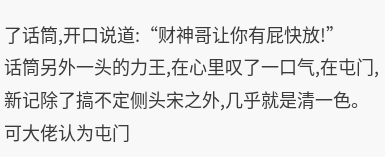了话筒,开口说道:“财神哥让你有屁快放!”
话筒另外一头的力王,在心里叹了一口气,在屯门,新记除了搞不定侧头宋之外,几乎就是清一色。
可大佬认为屯门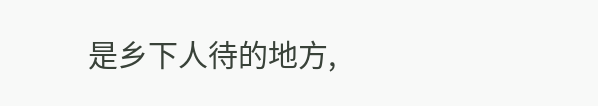是乡下人待的地方,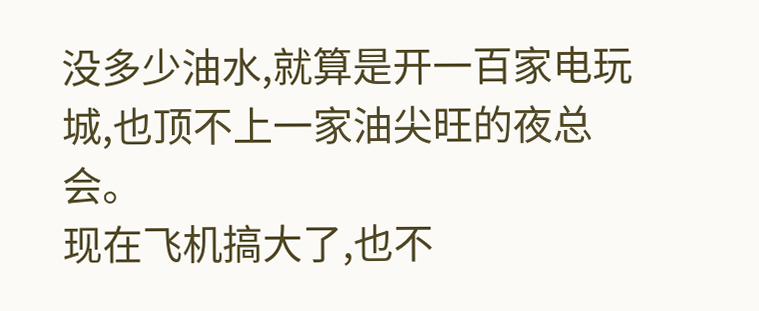没多少油水,就算是开一百家电玩城,也顶不上一家油尖旺的夜总会。
现在飞机搞大了,也不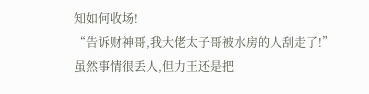知如何收场!
“告诉财神哥,我大佬太子哥被水房的人刮走了!”
虽然事情很丢人,但力王还是把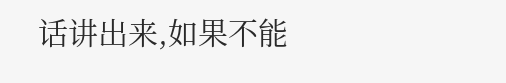话讲出来,如果不能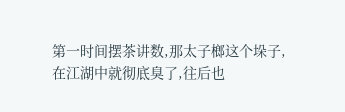第一时间摆茶讲数,那太子榔这个垛子,在江湖中就彻底臭了,往后也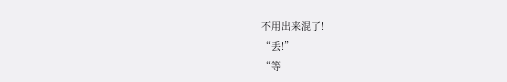不用出来混了!
“丢!”
“等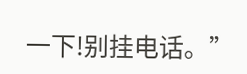一下!别挂电话。”